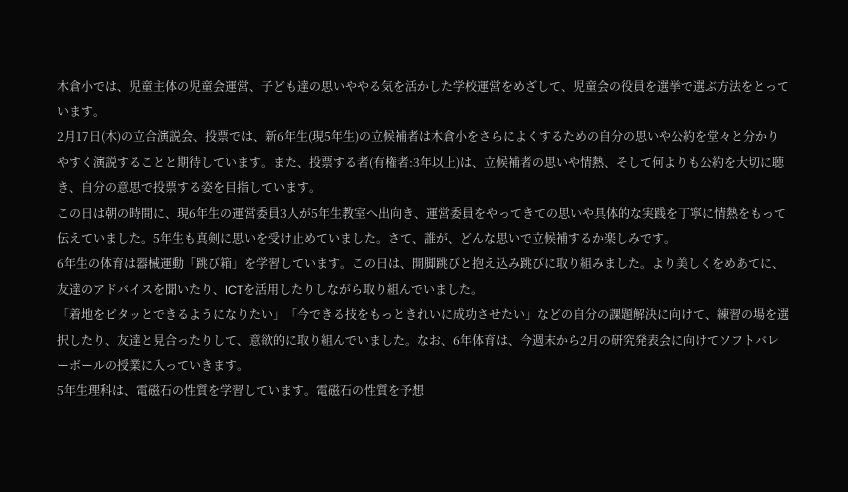木倉小では、児童主体の児童会運営、子ども達の思いややる気を活かした学校運営をめざして、児童会の役員を選挙で選ぶ方法をとっています。
2月17日(木)の立合演説会、投票では、新6年生(現5年生)の立候補者は木倉小をさらによくするための自分の思いや公約を堂々と分かりやすく演説することと期待しています。また、投票する者(有権者:3年以上)は、立候補者の思いや情熱、そして何よりも公約を大切に聴き、自分の意思で投票する姿を目指しています。
この日は朝の時間に、現6年生の運営委員3人が5年生教室へ出向き、運営委員をやってきての思いや具体的な実践を丁寧に情熱をもって伝えていました。5年生も真剣に思いを受け止めていました。さて、誰が、どんな思いで立候補するか楽しみです。
6年生の体育は器械運動「跳び箱」を学習しています。この日は、開脚跳びと抱え込み跳びに取り組みました。より美しくをめあてに、友達のアドバイスを聞いたり、ICTを活用したりしながら取り組んでいました。
「着地をピタッとできるようになりたい」「今できる技をもっときれいに成功させたい」などの自分の課題解決に向けて、練習の場を選択したり、友達と見合ったりして、意欲的に取り組んでいました。なお、6年体育は、今週末から2月の研究発表会に向けてソフトバレーボールの授業に入っていきます。
5年生理科は、電磁石の性質を学習しています。電磁石の性質を予想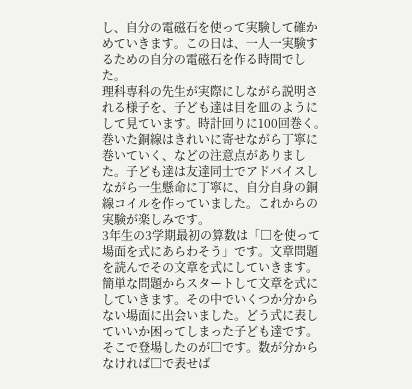し、自分の電磁石を使って実験して確かめていきます。この日は、一人一実験するための自分の電磁石を作る時間でした。
理科専科の先生が実際にしながら説明される様子を、子ども達は目を皿のようにして見ています。時計回りに100回巻く。巻いた銅線はきれいに寄せながら丁寧に巻いていく、などの注意点がありました。子ども達は友達同士でアドバイスしながら一生懸命に丁寧に、自分自身の銅線コイルを作っていました。これからの実験が楽しみです。
3年生の3学期最初の算数は「□を使って場面を式にあらわそう」です。文章問題を読んでその文章を式にしていきます。簡単な問題からスタートして文章を式にしていきます。その中でいくつか分からない場面に出会いました。どう式に表していいか困ってしまった子ども達です。
そこで登場したのが□です。数が分からなければ□で表せば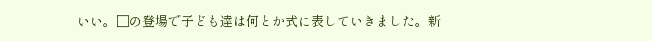いい。□の登場で子ども達は何とか式に表していきました。新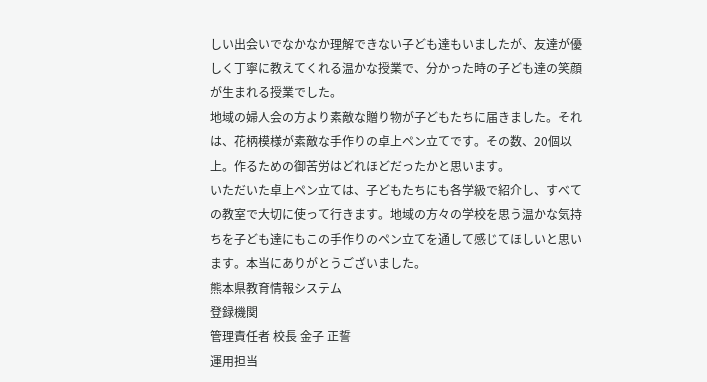しい出会いでなかなか理解できない子ども達もいましたが、友達が優しく丁寧に教えてくれる温かな授業で、分かった時の子ども達の笑顔が生まれる授業でした。
地域の婦人会の方より素敵な贈り物が子どもたちに届きました。それは、花柄模様が素敵な手作りの卓上ペン立てです。その数、20個以上。作るための御苦労はどれほどだったかと思います。
いただいた卓上ペン立ては、子どもたちにも各学級で紹介し、すべての教室で大切に使って行きます。地域の方々の学校を思う温かな気持ちを子ども達にもこの手作りのペン立てを通して感じてほしいと思います。本当にありがとうございました。
熊本県教育情報システム
登録機関
管理責任者 校長 金子 正誓
運用担当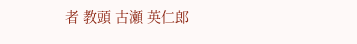者 教頭 古瀬 英仁郎